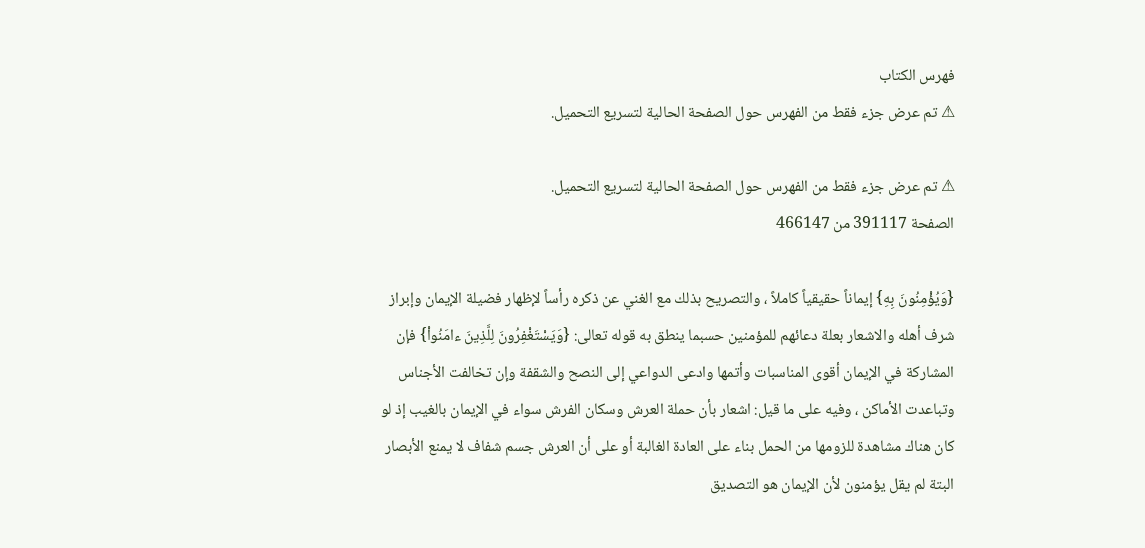فهرس الكتاب
⚠ تم عرض جزء فقط من الفهرس حول الصفحة الحالية لتسريع التحميل.

⚠ تم عرض جزء فقط من الفهرس حول الصفحة الحالية لتسريع التحميل.
الصفحة 391117 من 466147

{وَيُؤْمِنُونَ بِهِ} إيماناً حقيقياً كاملاً ، والتصريح بذلك مع الغني عن ذكره رأساً لإظهار فضيلة الإيمان وإبراز شرف أهله والاشعار بعلة دعائهم للمؤمنين حسبما ينطق به قوله تعالى: {وَيَسْتَغْفِرُونَ لِلَّذِينَ ءامَنُواْ} فإن المشاركة في الإيمان أقوى المناسبات وأتمها وادعى الدواعي إلى النصح والشقفة وإن تخالفت الأجناس وتباعدت الأماكن ، وفيه على ما قيل: اشعار بأن حملة العرش وسكان الفرش سواء في الإيمان بالغيب إذ لو كان هناك مشاهدة للزومها من الحمل بناء على العادة الغالبة أو على أن العرش جسم شفاف لا يمنع الأبصار البتة لم يقل يؤمنون لأن الإيمان هو التصديق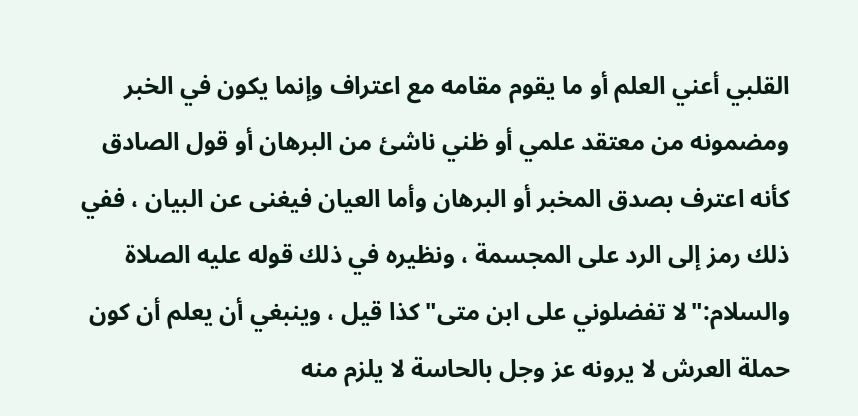القلبي أعني العلم أو ما يقوم مقامه مع اعتراف وإنما يكون في الخبر ومضمونه من معتقد علمي أو ظني ناشئ من البرهان أو قول الصادق كأنه اعترف بصدق المخبر أو البرهان وأما العيان فيغنى عن البيان ، ففي ذلك رمز إلى الرد على المجسمة ، ونظيره في ذلك قوله عليه الصلاة والسلام:"لا تفضلوني على ابن متى"كذا قيل ، وينبغي أن يعلم أن كون حملة العرش لا يرونه عز وجل بالحاسة لا يلزم منه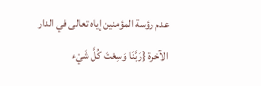عدم رؤسة المؤمنين إياه تعالى في الدار الآخرة {رَبَّنَا وَسِعْتَ كُلَّ شَيْء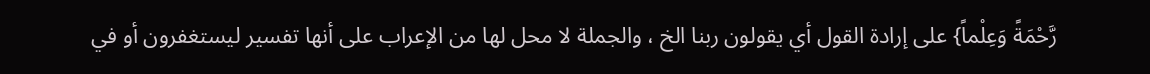رَّحْمَةً وَعِلْماً} على إرادة القول أي يقولون ربنا الخ ، والجملة لا محل لها من الإعراب على أنها تفسير ليستغفرون أو في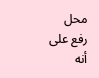محل رفع على أنه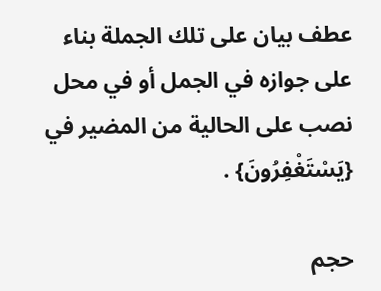عطف بيان على تلك الجملة بناء على جوازه في الجمل أو في محل نصب على الحالية من المضير في {يَسْتَغْفِرُونَ} .

حجم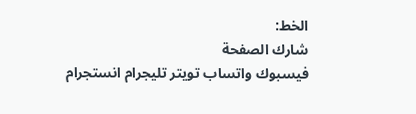الخط:
شارك الصفحة
فيسبوك واتساب تويتر تليجرام انستجرام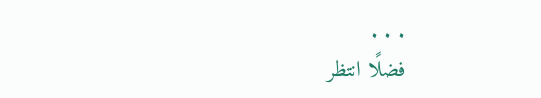. . .
فضلًا انتظر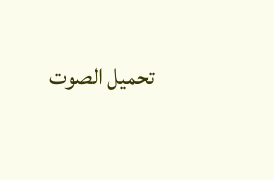تحميل الصوت